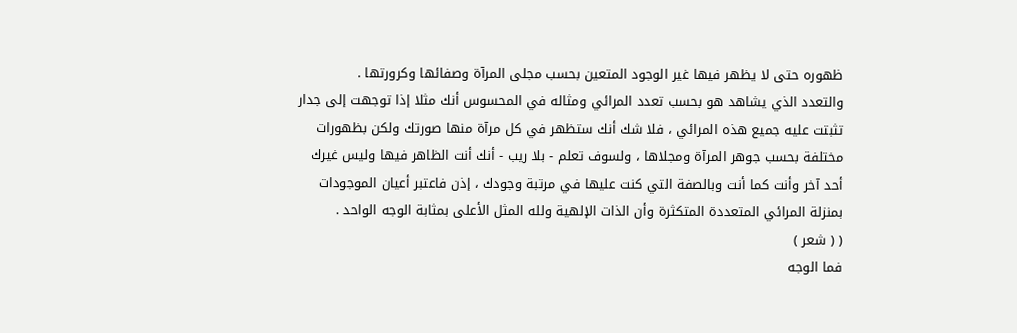ظهوره حتى لا يظهر فيها غير الوجود المتعين بحسب مجلى المرآة وصفائها وكرورتها .
والتعدد الذي يشاهد هو بحسب تعدد المرائي ومثاله في المحسوس أنك مثلا إذا توجهت إلى جدار تثبتت عليه جميع هذه المرائي ، فلا شك أنك ستظهر في كل مرآة منها صورتك ولكن بظهورات مختلفة بحسب جوهر المرآة ومجلاها ، ولسوف تعلم - بلا ريب - أنك أنت الظاهر فيها وليس غيرك أحد آخر وأنت كما أنت وبالصفة التي كنت عليها في مرتبة وجودك ، إذن فاعتبر أعيان الموجودات بمنزلة المرائي المتعددة المتكثرة وأن الذات الإلهية ولله المثل الأعلى بمثابة الوجه الواحد .
( ( شعر )
فما الوجه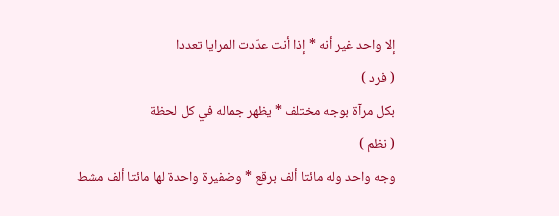إلا واحد غير أنه * إذا أنت عدّدت المرايا تعددا
( فرد )
بكل مرآة بوجه مختلف * يظهر جماله في كل لحظة
( نظم )
وجه واحد وله مائتا ألف برقع * وضفيرة واحدة لها مائتا ألف مشط